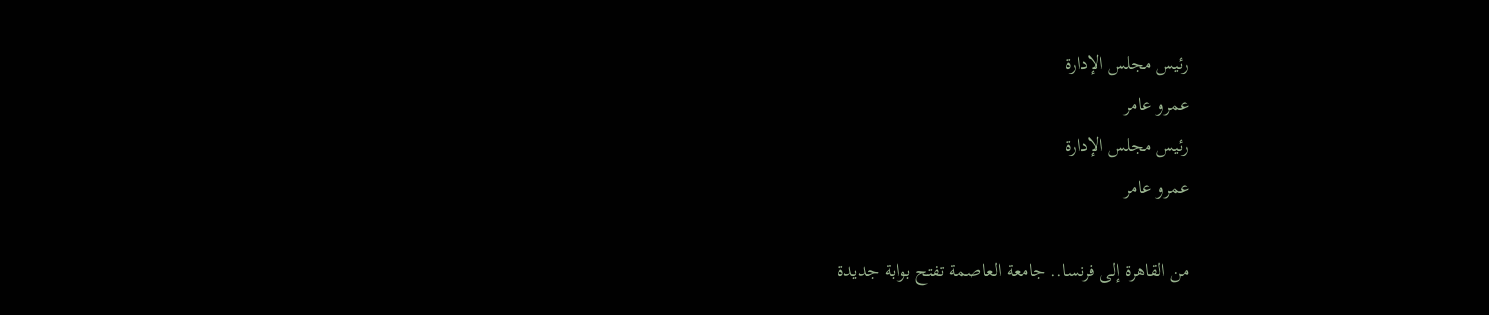رئيس مجلس الإدارة
عمرو عامر
رئيس مجلس الإدارة
عمرو عامر

من القاهرة إلى فرنسا.. جامعة العاصمة تفتح بوابة جديدة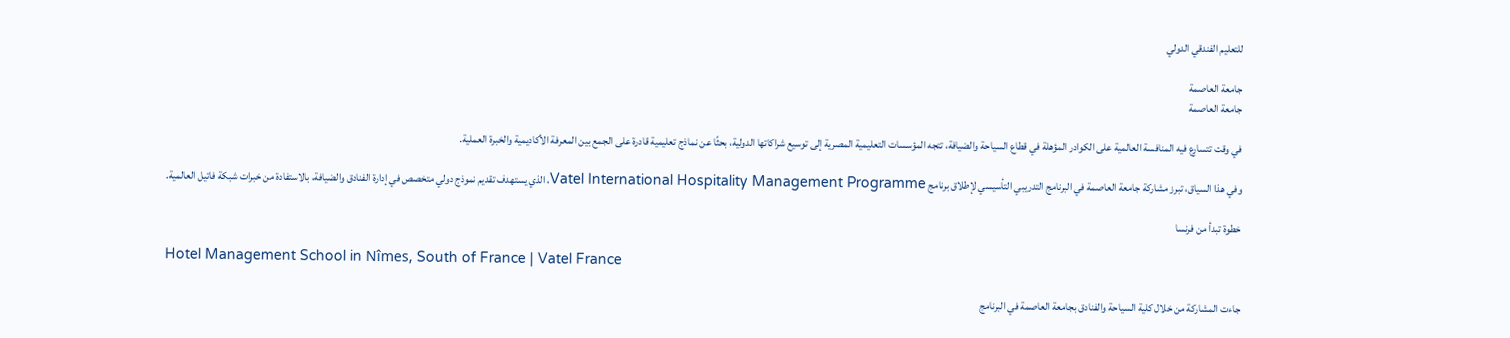للتعليم الفندقي الدولي

جامعة العاصمة
جامعة العاصمة

في وقت تتسارع فيه المنافسة العالمية على الكوادر المؤهلة في قطاع السياحة والضيافة، تتجه المؤسسات التعليمية المصرية إلى توسيع شراكاتها الدولية، بحثًا عن نماذج تعليمية قادرة على الجمع بين المعرفة الأكاديمية والخبرة العملية.

وفي هذا السياق، تبرز مشاركة جامعة العاصمة في البرنامج التدريبي التأسيسي لإطلاق برنامج Vatel International Hospitality Management Programme، الذي يستهدف تقديم نموذج دولي متخصص في إدارة الفنادق والضيافة، بالاستفادة من خبرات شبكة فاتيل العالمية.

خطوة تبدأ من فرنسا

Hotel Management School in Nîmes, South of France | Vatel France

جاءت المشاركة من خلال كلية السياحة والفنادق بجامعة العاصمة في البرنامج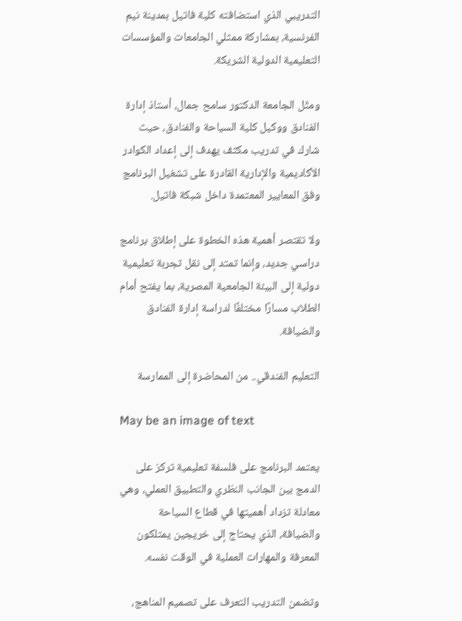التدريبي الذي استضافته كلية فاتيل بمدينة نيم الفرنسية، بمشاركة ممثلي الجامعات والمؤسسات التعليمية الدولية الشريكة.

ومثّل الجامعة الدكتور سامح جمال، أستاذ إدارة الفنادق ووكيل كلية السياحة والفنادق، حيث شارك في تدريب مكثف يهدف إلى إعداد الكوادر الأكاديمية والإدارية القادرة على تشغيل البرنامج وفق المعايير المعتمدة داخل شبكة فاتيل.

ولا تقتصر أهمية هذه الخطوة على إطلاق برنامج دراسي جديد، وإنما تمتد إلى نقل تجربة تعليمية دولية إلى البيئة الجامعية المصرية، بما يفتح أمام الطلاب مسارًا مختلفًا لدراسة إدارة الفنادق والضيافة.

التعليم الفندقي.. من المحاضرة إلى الممارسة

May be an image of text

يعتمد البرنامج على فلسفة تعليمية تركز على الدمج بين الجانب النظري والتطبيق العملي، وهي معادلة تزداد أهميتها في قطاع السياحة والضيافة، الذي يحتاج إلى خريجين يمتلكون المعرفة والمهارات العملية في الوقت نفسه.

وتضمن التدريب التعرف على تصميم المناهج،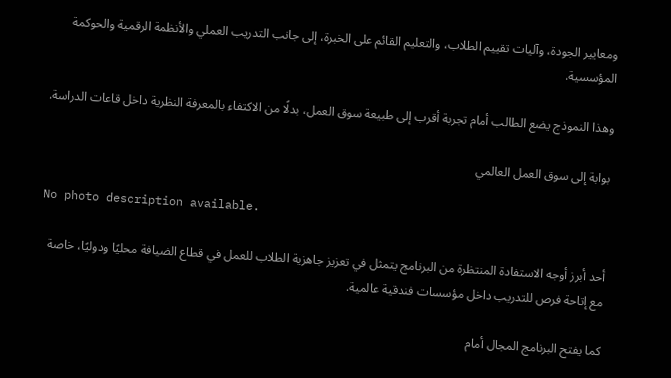ومعايير الجودة، وآليات تقييم الطلاب، والتعليم القائم على الخبرة، إلى جانب التدريب العملي والأنظمة الرقمية والحوكمة المؤسسية.

وهذا النموذج يضع الطالب أمام تجربة أقرب إلى طبيعة سوق العمل، بدلًا من الاكتفاء بالمعرفة النظرية داخل قاعات الدراسة.

بوابة إلى سوق العمل العالمي

No photo description available.

أحد أبرز أوجه الاستفادة المنتظرة من البرنامج يتمثل في تعزيز جاهزية الطلاب للعمل في قطاع الضيافة محليًا ودوليًا، خاصة مع إتاحة فرص للتدريب داخل مؤسسات فندقية عالمية.

كما يفتح البرنامج المجال أمام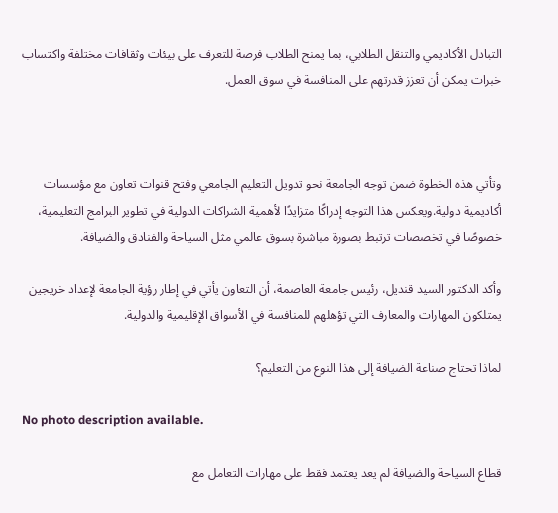التبادل الأكاديمي والتنقل الطلابي، بما يمنح الطلاب فرصة للتعرف على بيئات وثقافات مختلفة واكتساب خبرات يمكن أن تعزز قدرتهم على المنافسة في سوق العمل.



وتأتي هذه الخطوة ضمن توجه الجامعة نحو تدويل التعليم الجامعي وفتح قنوات تعاون مع مؤسسات أكاديمية دولية.ويعكس هذا التوجه إدراكًا متزايدًا لأهمية الشراكات الدولية في تطوير البرامج التعليمية، خصوصًا في تخصصات ترتبط بصورة مباشرة بسوق عالمي مثل السياحة والفنادق والضيافة.

وأكد الدكتور السيد قنديل، رئيس جامعة العاصمة، أن التعاون يأتي في إطار رؤية الجامعة لإعداد خريجين يمتلكون المهارات والمعارف التي تؤهلهم للمنافسة في الأسواق الإقليمية والدولية.

لماذا تحتاج صناعة الضيافة إلى هذا النوع من التعليم؟

No photo description available.

قطاع السياحة والضيافة لم يعد يعتمد فقط على مهارات التعامل مع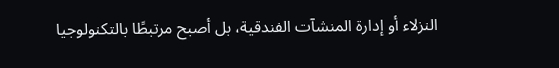النزلاء أو إدارة المنشآت الفندقية، بل أصبح مرتبطًا بالتكنولوجيا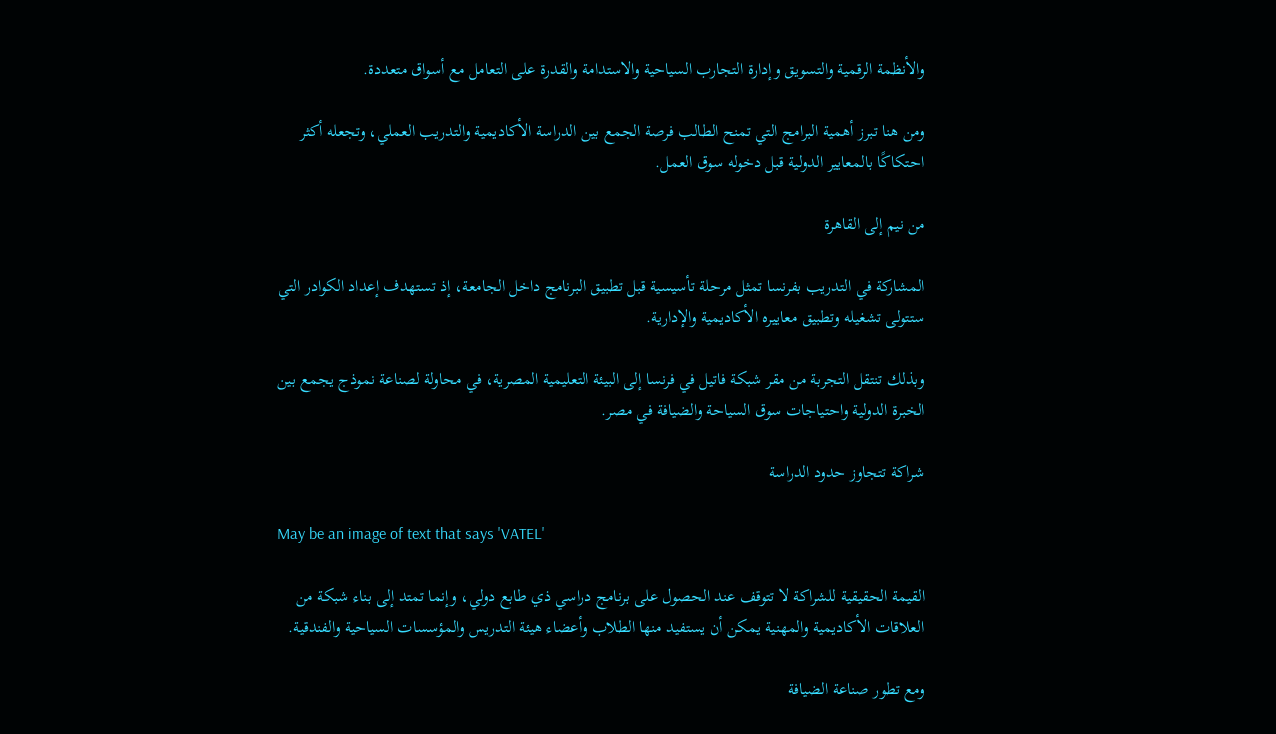والأنظمة الرقمية والتسويق وإدارة التجارب السياحية والاستدامة والقدرة على التعامل مع أسواق متعددة.

ومن هنا تبرز أهمية البرامج التي تمنح الطالب فرصة الجمع بين الدراسة الأكاديمية والتدريب العملي، وتجعله أكثر احتكاكًا بالمعايير الدولية قبل دخوله سوق العمل.

من نيم إلى القاهرة

المشاركة في التدريب بفرنسا تمثل مرحلة تأسيسية قبل تطبيق البرنامج داخل الجامعة، إذ تستهدف إعداد الكوادر التي ستتولى تشغيله وتطبيق معاييره الأكاديمية والإدارية.

وبذلك تنتقل التجربة من مقر شبكة فاتيل في فرنسا إلى البيئة التعليمية المصرية، في محاولة لصناعة نموذج يجمع بين الخبرة الدولية واحتياجات سوق السياحة والضيافة في مصر.

شراكة تتجاوز حدود الدراسة

May be an image of text that says 'VATEL'

القيمة الحقيقية للشراكة لا تتوقف عند الحصول على برنامج دراسي ذي طابع دولي، وإنما تمتد إلى بناء شبكة من العلاقات الأكاديمية والمهنية يمكن أن يستفيد منها الطلاب وأعضاء هيئة التدريس والمؤسسات السياحية والفندقية.

ومع تطور صناعة الضيافة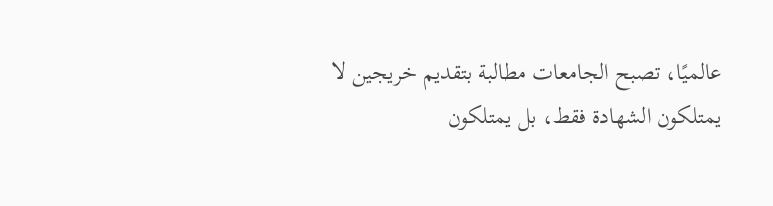عالميًا، تصبح الجامعات مطالبة بتقديم خريجين لا يمتلكون الشهادة فقط، بل يمتلكون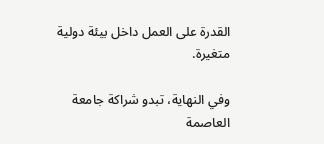القدرة على العمل داخل بيئة دولية متغيرة.

وفي النهاية، تبدو شراكة جامعة العاصمة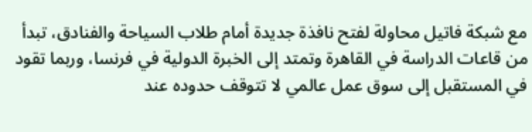مع شبكة فاتيل محاولة لفتح نافذة جديدة أمام طلاب السياحة والفنادق، تبدأ من قاعات الدراسة في القاهرة وتمتد إلى الخبرة الدولية في فرنسا، وربما تقود في المستقبل إلى سوق عمل عالمي لا تتوقف حدوده عند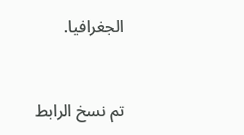الجغرافيا.



تم نسخ الرابط